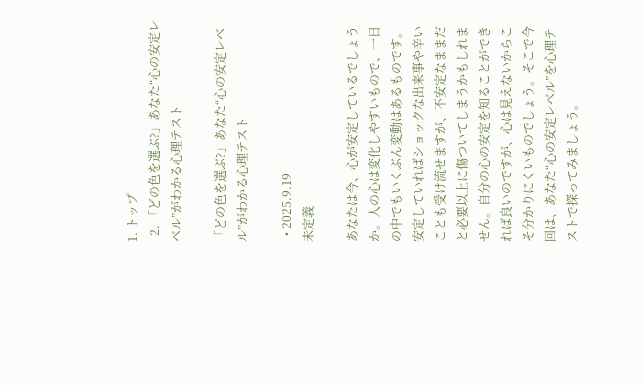1. トップ
  2. 「どの色を選ぶ?」あなた“心の安定レベル”がわかる心理テスト

「どの色を選ぶ?」あなた“心の安定レベル”がわかる心理テスト

  • 2025.9.19
未定義

あなたは今、心が安定しているでしょうか。人の心は変化しやすいもので、一日の中でもいくぶん変動はあるものです。安定していればショックな出来事や辛いことも受け流せますが、不安定なままだと必要以上に傷ついてしまうかもしれません。自分の心の安定を知ることができれば良いのですが、心は見えないからこそ分かりにくいものでしょう。そこで今回は、あなた“心の安定レベル”を心理テストで探ってみましょう。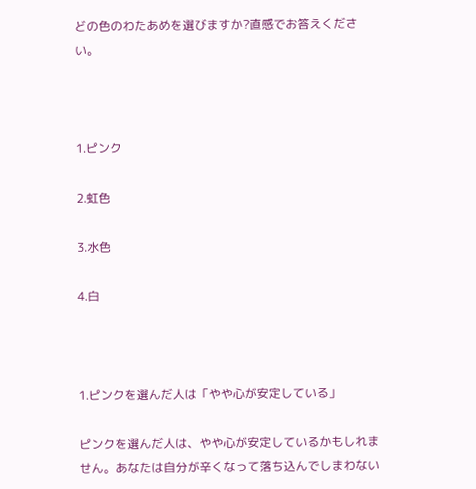どの色のわたあめを選びますか?直感でお答えください。



1.ピンク

2.虹色

3.水色

4.白



1.ピンクを選んだ人は「やや心が安定している」

ピンクを選んだ人は、やや心が安定しているかもしれません。あなたは自分が辛くなって落ち込んでしまわない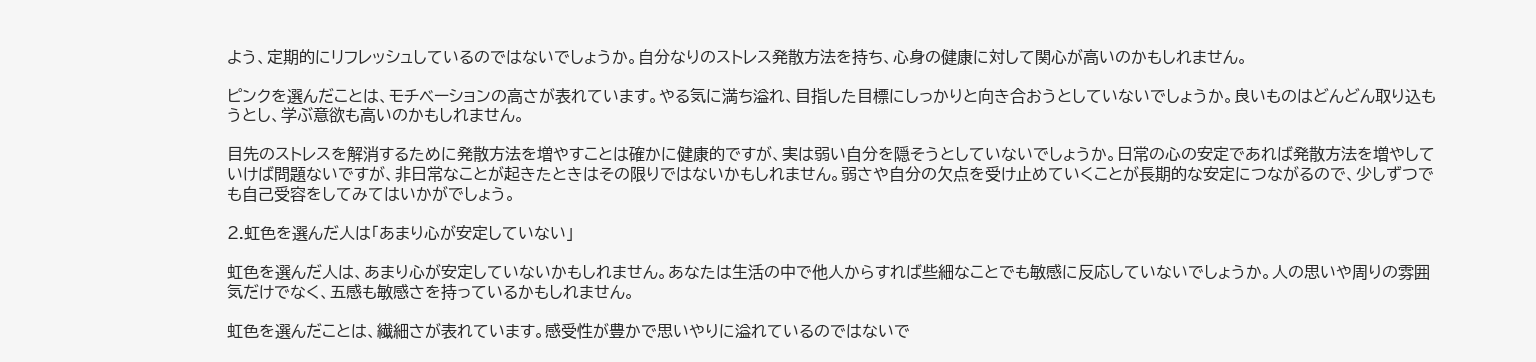よう、定期的にリフレッシュしているのではないでしょうか。自分なりのストレス発散方法を持ち、心身の健康に対して関心が高いのかもしれません。

ピンクを選んだことは、モチベーションの高さが表れています。やる気に満ち溢れ、目指した目標にしっかりと向き合おうとしていないでしょうか。良いものはどんどん取り込もうとし、学ぶ意欲も高いのかもしれません。

目先のストレスを解消するために発散方法を増やすことは確かに健康的ですが、実は弱い自分を隠そうとしていないでしょうか。日常の心の安定であれば発散方法を増やしていけば問題ないですが、非日常なことが起きたときはその限りではないかもしれません。弱さや自分の欠点を受け止めていくことが長期的な安定につながるので、少しずつでも自己受容をしてみてはいかがでしょう。

2.虹色を選んだ人は「あまり心が安定していない」

虹色を選んだ人は、あまり心が安定していないかもしれません。あなたは生活の中で他人からすれば些細なことでも敏感に反応していないでしょうか。人の思いや周りの雰囲気だけでなく、五感も敏感さを持っているかもしれません。

虹色を選んだことは、繊細さが表れています。感受性が豊かで思いやりに溢れているのではないで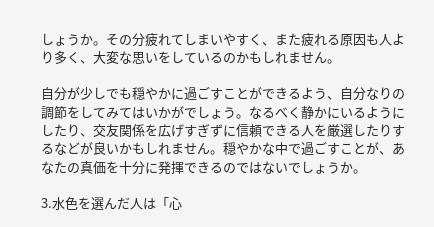しょうか。その分疲れてしまいやすく、また疲れる原因も人より多く、大変な思いをしているのかもしれません。

自分が少しでも穏やかに過ごすことができるよう、自分なりの調節をしてみてはいかがでしょう。なるべく静かにいるようにしたり、交友関係を広げすぎずに信頼できる人を厳選したりするなどが良いかもしれません。穏やかな中で過ごすことが、あなたの真価を十分に発揮できるのではないでしょうか。

3.水色を選んだ人は「心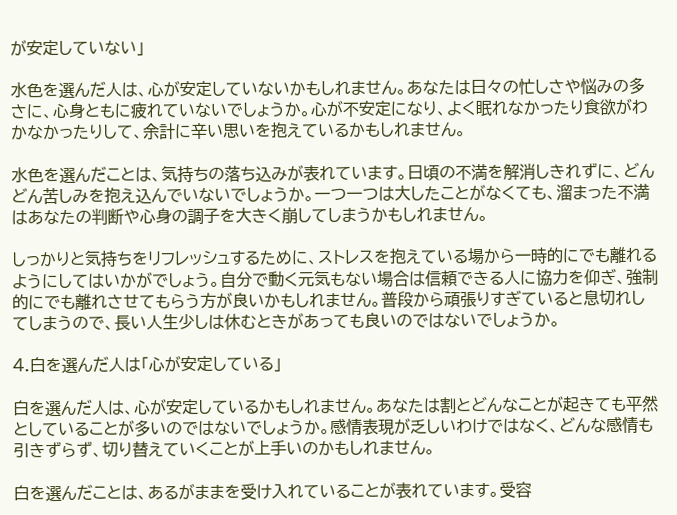が安定していない」

水色を選んだ人は、心が安定していないかもしれません。あなたは日々の忙しさや悩みの多さに、心身ともに疲れていないでしょうか。心が不安定になり、よく眠れなかったり食欲がわかなかったりして、余計に辛い思いを抱えているかもしれません。

水色を選んだことは、気持ちの落ち込みが表れています。日頃の不満を解消しきれずに、どんどん苦しみを抱え込んでいないでしょうか。一つ一つは大したことがなくても、溜まった不満はあなたの判断や心身の調子を大きく崩してしまうかもしれません。

しっかりと気持ちをリフレッシュするために、ストレスを抱えている場から一時的にでも離れるようにしてはいかがでしょう。自分で動く元気もない場合は信頼できる人に協力を仰ぎ、強制的にでも離れさせてもらう方が良いかもしれません。普段から頑張りすぎていると息切れしてしまうので、長い人生少しは休むときがあっても良いのではないでしょうか。

4.白を選んだ人は「心が安定している」

白を選んだ人は、心が安定しているかもしれません。あなたは割とどんなことが起きても平然としていることが多いのではないでしょうか。感情表現が乏しいわけではなく、どんな感情も引きずらず、切り替えていくことが上手いのかもしれません。

白を選んだことは、あるがままを受け入れていることが表れています。受容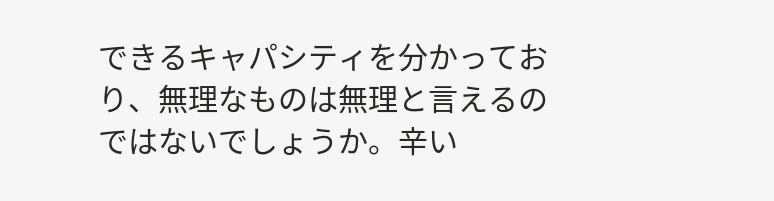できるキャパシティを分かっており、無理なものは無理と言えるのではないでしょうか。辛い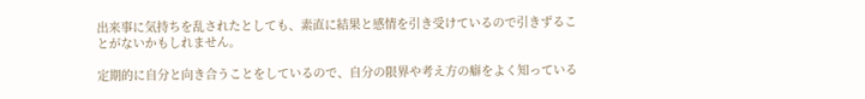出来事に気持ちを乱されたとしても、素直に結果と感情を引き受けているので引きずることがないかもしれません。

定期的に自分と向き合うことをしているので、自分の限界や考え方の癖をよく知っている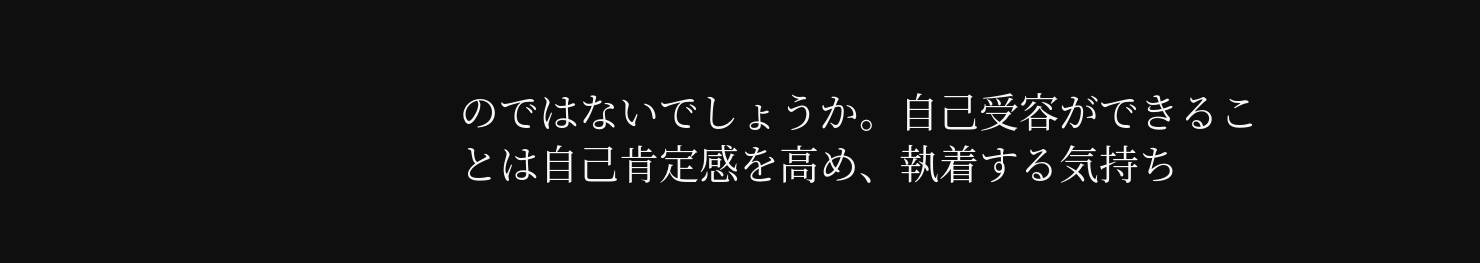のではないでしょうか。自己受容ができることは自己肯定感を高め、執着する気持ち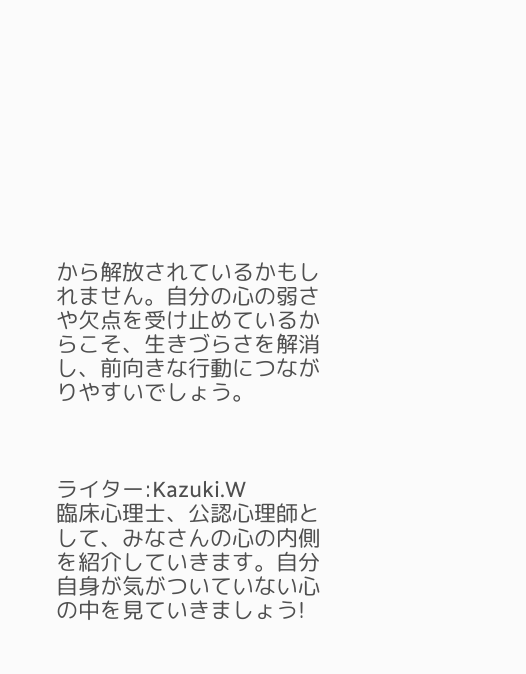から解放されているかもしれません。自分の心の弱さや欠点を受け止めているからこそ、生きづらさを解消し、前向きな行動につながりやすいでしょう。



ライター:Kazuki.W
臨床心理士、公認心理師として、みなさんの心の内側を紹介していきます。自分自身が気がついていない心の中を見ていきましょう!